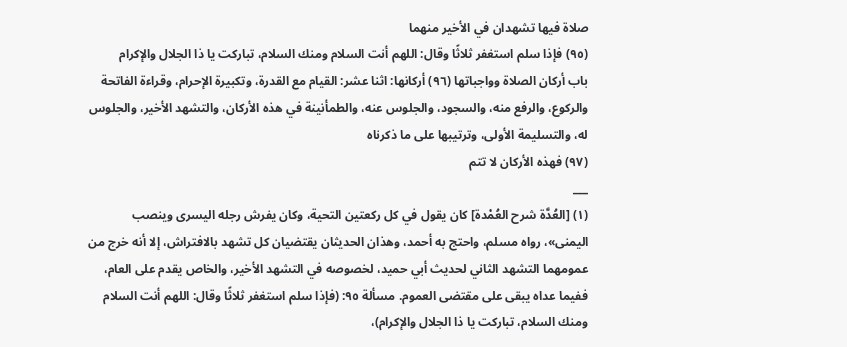صلاة فيها تشهدان في الأخير منهما
(٩٥) فإذا سلم استغفر ثلاثًا وقال: اللهم أنت السلام ومنك السلام، تباركت يا ذا الجلال والإكرام
باب أركان الصلاة وواجباتها (٩٦) أركانها: اثنا عشر: القيام مع القدرة، وتكبيرة الإحرام، وقراءة الفاتحة والركوع، والرفع منه، والسجود، والجلوس عنه، والطمأنينة في هذه الأركان، والتشهد الأخير، والجلوس له، والتسليمة الأولى، وترتيبها على ما ذكرناه
(٩٧) فهذه الأركان لا تتم
___
(١) [العُدَّة شرح العُمْدة] كان يقول في كل ركعتين التحية، وكان يفرش رجله اليسرى وينصب اليمنى»، رواه مسلم، واحتج به أحمد، وهذان الحديثان يقتضيان كل تشهد بالافتراش، إلا أنه خرج من عمومهما التشهد الثاني لحديث أبي حميد، لخصوصه في التشهد الأخير، والخاص يقدم على العام، ففيما عداه يبقى على مقتضى العموم. مسألة ٩٥: (فإذا سلم استغفر ثلاثًا وقال: اللهم أنت السلام ومنك السلام، تباركت يا ذا الجلال والإكرام)،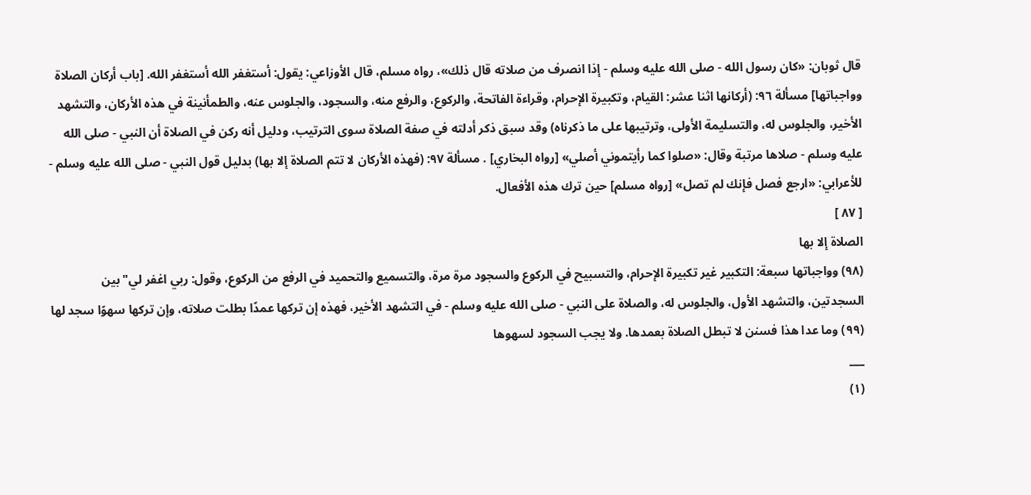قال ثوبان: «كان رسول الله - صلى الله عليه وسلم - إذا انصرف من صلاته قال ذلك»، رواه مسلم، قال الأوزاعي: يقول: أستغفر الله أستغفر الله. [باب أركان الصلاة وواجباتها] مسألة ٩٦: (أركانها اثنا عشر: القيام، وتكبيرة الإحرام، وقراءة الفاتحة، والركوع، والرفع منه، والسجود، والجلوس عنه، والطمأنينة في هذه الأركان، والتشهد الأخير، والجلوس له، والتسليمة الأولى، وترتيبها على ما ذكرناه) وقد سبق ذكر أدلته في صفة الصلاة سوى الترتيب، ودليل أنه ركن في الصلاة أن النبي - صلى الله عليه وسلم - صلاها مرتبة وقال: «صلوا كما رأيتموني أصلي» [رواه البخاري] . مسألة ٩٧: (فهذه الأركان لا تتم الصلاة إلا بها) بدليل قول النبي - صلى الله عليه وسلم - للأعرابي: «ارجع فصل فإنك لم تصل» [رواه مسلم] حين ترك هذه الأفعال.
[ ٨٧ ]
الصلاة إلا بها
(٩٨) وواجباتها سبعة: التكبير غير تكبيرة الإحرام، والتسبيح في الركوع والسجود مرة مرة، والتسميع والتحميد في الرفع من الركوع، وقول: ربي اغفر لي" بين السجدتين، والتشهد الأول، والجلوس له، والصلاة على النبي - صلى الله عليه وسلم - في التشهد الأخير، فهذه إن تركها عمدًا بطلت صلاته، وإن تركها سهوًا سجد لها
(٩٩) وما عدا هذا فسنن لا تبطل الصلاة بعمدها. ولا يجب السجود لسهوها
___
(١)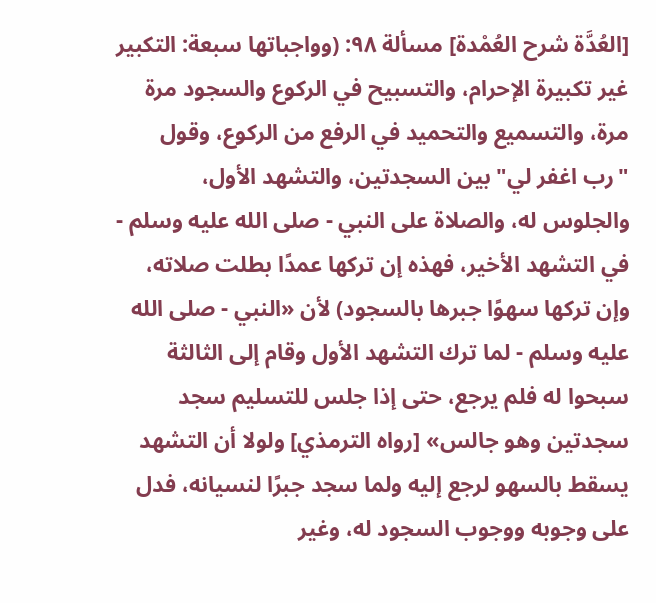[العُدَّة شرح العُمْدة] مسألة ٩٨: (وواجباتها سبعة: التكبير غير تكبيرة الإحرام، والتسبيح في الركوع والسجود مرة مرة، والتسميع والتحميد في الرفع من الركوع، وقول "رب اغفر لي" بين السجدتين، والتشهد الأول، والجلوس له، والصلاة على النبي - صلى الله عليه وسلم - في التشهد الأخير، فهذه إن تركها عمدًا بطلت صلاته، وإن تركها سهوًا جبرها بالسجود) لأن «النبي - صلى الله عليه وسلم - لما ترك التشهد الأول وقام إلى الثالثة سبحوا له فلم يرجع، حتى إذا جلس للتسليم سجد سجدتين وهو جالس» [رواه الترمذي] ولولا أن التشهد يسقط بالسهو لرجع إليه ولما سجد جبرًا لنسيانه، فدل على وجوبه ووجوب السجود له، وغير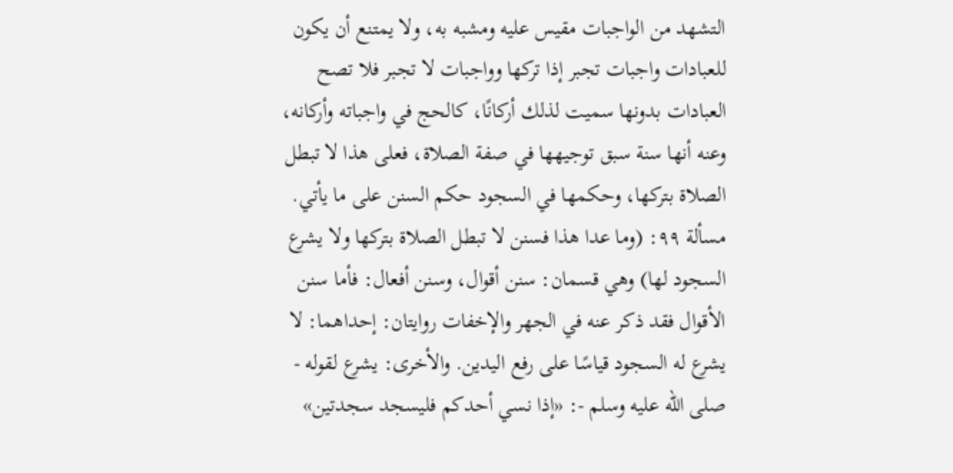التشهد من الواجبات مقيس عليه ومشبه به، ولا يمتنع أن يكون للعبادات واجبات تجبر إذا تركها وواجبات لا تجبر فلا تصح العبادات بدونها سميت لذلك أركانًا، كالحج في واجباته وأركانه، وعنه أنها سنة سبق توجيهها في صفة الصلاة، فعلى هذا لا تبطل الصلاة بتركها، وحكمها في السجود حكم السنن على ما يأتي. مسألة ٩٩: (وما عدا هذا فسنن لا تبطل الصلاة بتركها ولا يشرع السجود لها) وهي قسمان: سنن أقوال، وسنن أفعال: فأما سنن الأقوال فقد ذكر عنه في الجهر والإخفات روايتان: إحداهما: لا يشرع له السجود قياسًا على رفع اليدين. والأخرى: يشرع لقوله - صلى الله عليه وسلم -: «إذا نسي أحدكم فليسجد سجدتين»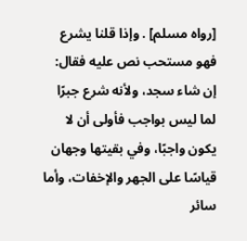[رواه مسلم] . وإذا قلنا يشرع فهو مستحب نص عليه فقال: إن شاء سجد، ولأنه شرع جبرًا لما ليس بواجب فأولى أن لا يكون واجبًا، وفي بقيتها وجهان قياسًا على الجهر والإخفات، وأما سائر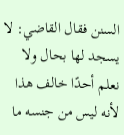السنن فقال القاضي: لا يسجد لها بحال ولا نعلم أحدًا خالف هذا لأنه ليس من جنسه ما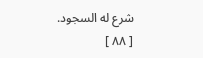شرع له السجود.
[ ٨٨ ]